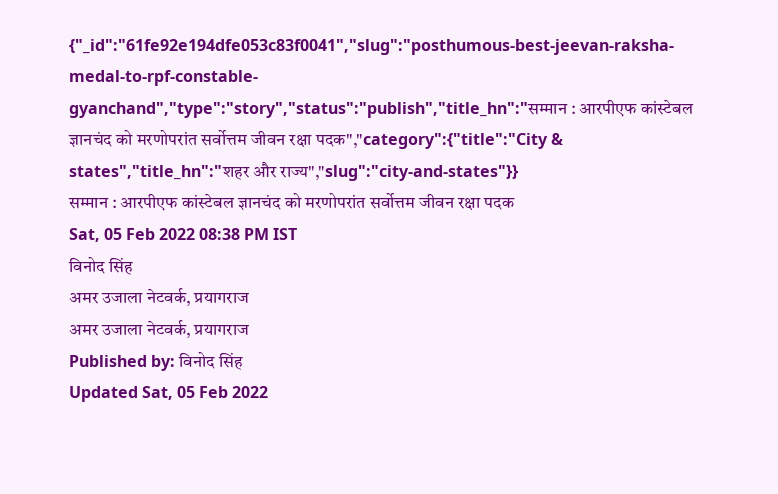{"_id":"61fe92e194dfe053c83f0041","slug":"posthumous-best-jeevan-raksha-medal-to-rpf-constable-gyanchand","type":"story","status":"publish","title_hn":"सम्मान : आरपीएफ कांस्टेबल ज्ञानचंद को मरणोपरांत सर्वोत्तम जीवन रक्षा पदक","category":{"title":"City & states","title_hn":"शहर और राज्य","slug":"city-and-states"}}
सम्मान : आरपीएफ कांस्टेबल ज्ञानचंद को मरणोपरांत सर्वोत्तम जीवन रक्षा पदक
Sat, 05 Feb 2022 08:38 PM IST
विनोद सिंह
अमर उजाला नेटवर्क, प्रयागराज
अमर उजाला नेटवर्क, प्रयागराज
Published by: विनोद सिंह
Updated Sat, 05 Feb 2022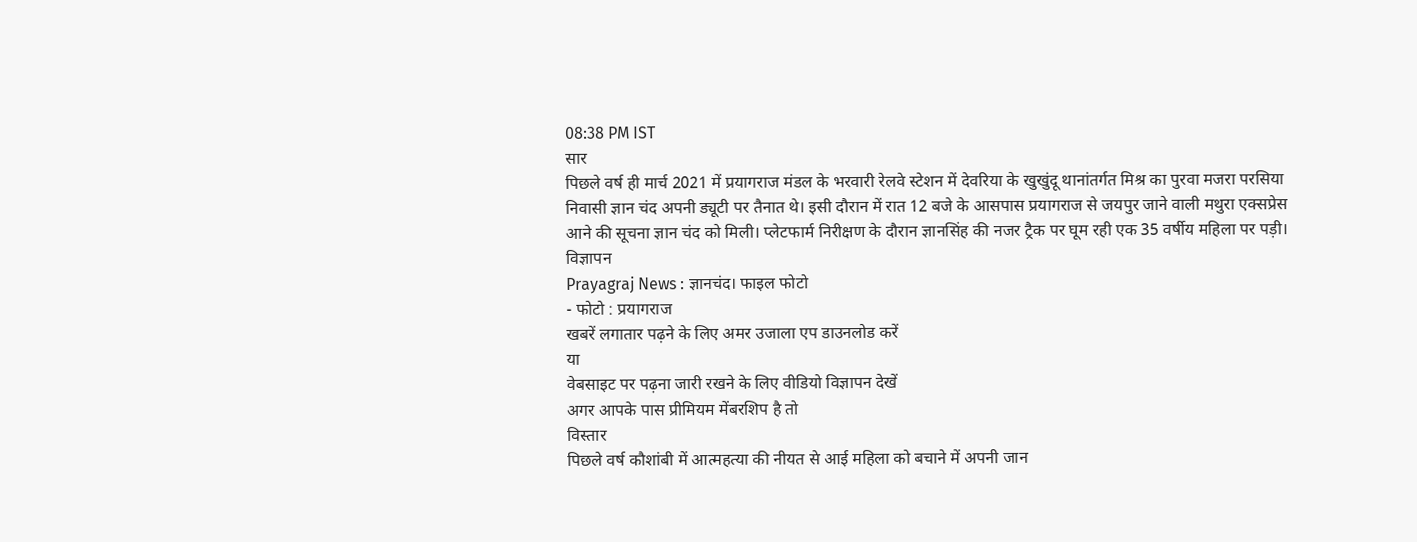08:38 PM IST
सार
पिछले वर्ष ही मार्च 2021 में प्रयागराज मंडल के भरवारी रेलवे स्टेशन में देवरिया के खुखुंदू थानांतर्गत मिश्र का पुरवा मजरा परसिया निवासी ज्ञान चंद अपनी ड्यूटी पर तैनात थे। इसी दौरान में रात 12 बजे के आसपास प्रयागराज से जयपुर जाने वाली मथुरा एक्सप्रेस आने की सूचना ज्ञान चंद को मिली। प्लेटफार्म निरीक्षण के दौरान ज्ञानसिंह की नजर ट्रैक पर घूम रही एक 35 वर्षीय महिला पर पड़ी।
विज्ञापन
Prayagraj News : ज्ञानचंद। फाइल फोटो
- फोटो : प्रयागराज
खबरें लगातार पढ़ने के लिए अमर उजाला एप डाउनलोड करें
या
वेबसाइट पर पढ़ना जारी रखने के लिए वीडियो विज्ञापन देखें
अगर आपके पास प्रीमियम मेंबरशिप है तो
विस्तार
पिछले वर्ष कौशांबी में आत्महत्या की नीयत से आई महिला को बचाने में अपनी जान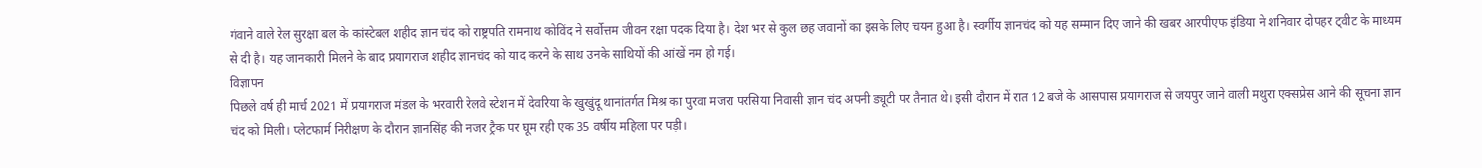गंवाने वाले रेल सुरक्षा बल के कांस्टेबल शहीद ज्ञान चंद को राष्ट्रपति रामनाथ कोविंद ने सर्वोत्तम जीवन रक्षा पदक दिया है। देश भर से कुल छह जवानों का इसके लिए चयन हुआ है। स्वर्गीय ज्ञानचंद को यह सम्मान दिए जाने की खबर आरपीएफ इंडिया ने शनिवार दोपहर ट्वीट के माध्यम से दी है। यह जानकारी मिलने के बाद प्रयागराज शहीद ज्ञानचंद को याद करने के साथ उनके साथियों की आंखें नम हो गई।
विज्ञापन
पिछले वर्ष ही मार्च 2021 में प्रयागराज मंडल के भरवारी रेलवे स्टेशन में देवरिया के खुखुंदू थानांतर्गत मिश्र का पुरवा मजरा परसिया निवासी ज्ञान चंद अपनी ड्यूटी पर तैनात थे। इसी दौरान में रात 12 बजे के आसपास प्रयागराज से जयपुर जाने वाली मथुरा एक्सप्रेस आने की सूचना ज्ञान चंद को मिली। प्लेटफार्म निरीक्षण के दौरान ज्ञानसिंह की नजर ट्रैक पर घूम रही एक 35 वर्षीय महिला पर पड़ी।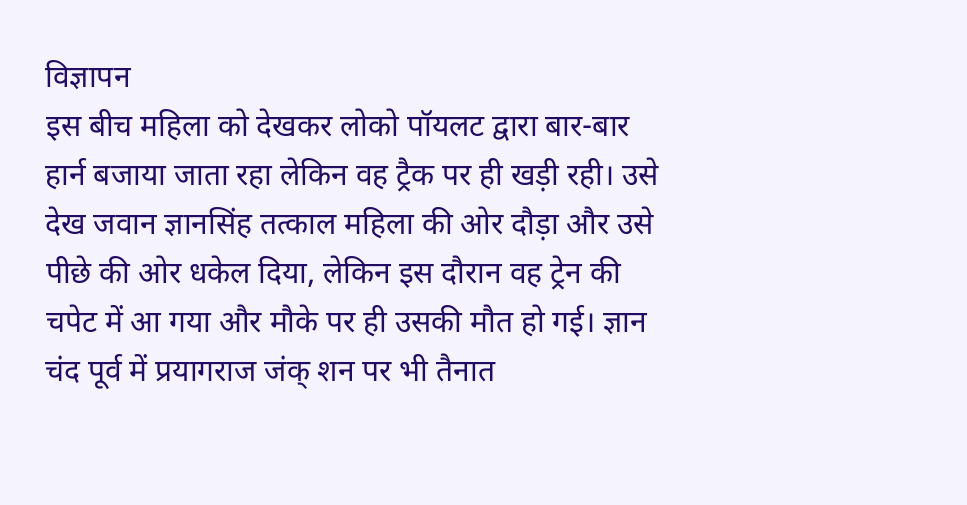विज्ञापन
इस बीच महिला को देखकर लोको पॉयलट द्वारा बार-बार हार्न बजाया जाता रहा लेकिन वह ट्रैक पर ही खड़ी रही। उसे देख जवान ज्ञानसिंह तत्काल महिला की ओर दौड़ा और उसे पीछे की ओर धकेल दिया, लेकिन इस दौरान वह ट्रेन की चपेट में आ गया और मौके पर ही उसकी मौत हो गई। ज्ञान चंद पूर्व में प्रयागराज जंक् शन पर भी तैनात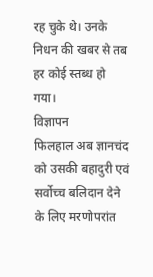रह चुके थे। उनके निधन की खबर से तब हर कोई स्तब्ध हो गया।
विज्ञापन
फिलहाल अब ज्ञानचंद को उसकी बहादुरी एवं सर्वोच्च बलिदान देने के लिए मरणोपरांत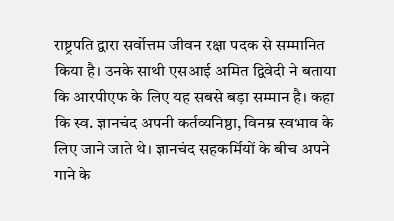राष्ट्रपति द्वारा सर्वोत्तम जीवन रक्षा पदक से सम्मानित किया है। उनके साथी एसआई अमित द्विवेदी ने बताया कि आरपीएफ के लिए यह सबसे बड़ा सम्मान है। कहा कि स्व. ज्ञानचंद अपनी कर्तव्यनिष्ठा, विनम्र स्वभाव के लिए जाने जाते थे। ज्ञानचंद सहकर्मियों के बीच अपने गाने के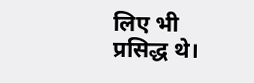लिए भी प्रसिद्ध थे।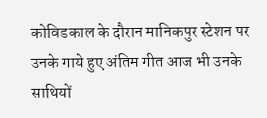कोविडकाल के दौरान मानिकपुर स्टेशन पर उनके गाये हुए अंतिम गीत आज भी उनके साथियों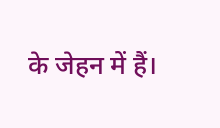के जेहन में हैं।